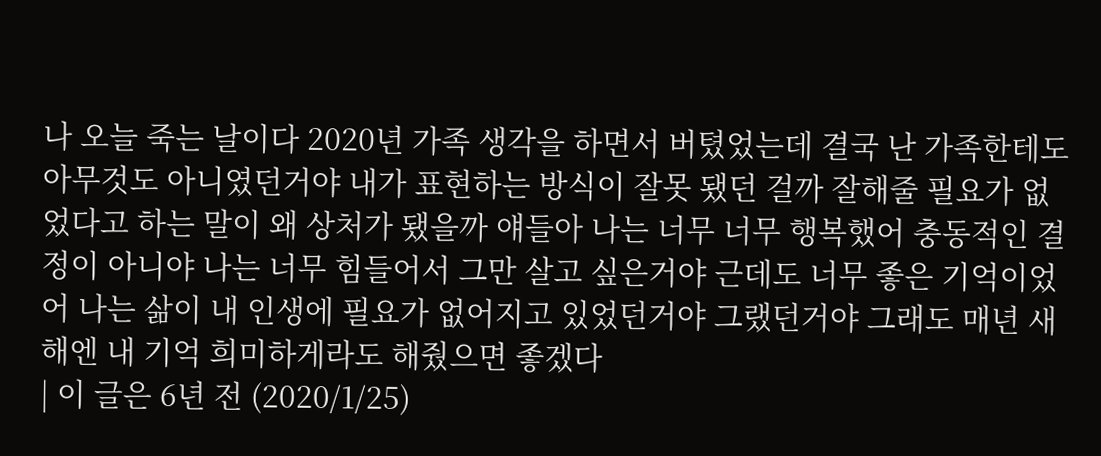나 오늘 죽는 날이다 2020년 가족 생각을 하면서 버텼었는데 결국 난 가족한테도 아무것도 아니였던거야 내가 표현하는 방식이 잘못 됐던 걸까 잘해줄 필요가 없었다고 하는 말이 왜 상처가 됐을까 얘들아 나는 너무 너무 행복했어 충동적인 결정이 아니야 나는 너무 힘들어서 그만 살고 싶은거야 근데도 너무 좋은 기억이었어 나는 삶이 내 인생에 필요가 없어지고 있었던거야 그랬던거야 그래도 매년 새해엔 내 기억 희미하게라도 해줬으면 좋겠다
| 이 글은 6년 전 (2020/1/25)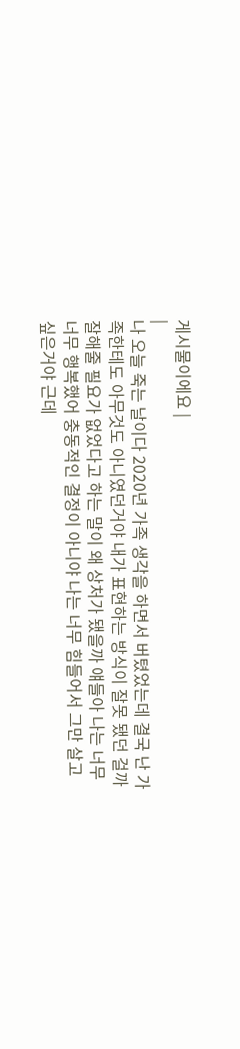게시물이에요 |
|
나 오늘 죽는 날이다 2020년 가족 생각을 하면서 버텼었는데 결국 난 가족한테도 아무것도 아니였던거야 내가 표현하는 방식이 잘못 됐던 걸까 잘해줄 필요가 없었다고 하는 말이 왜 상처가 됐을까 얘들아 나는 너무 너무 행복했어 충동적인 결정이 아니야 나는 너무 힘들어서 그만 살고 싶은거야 근데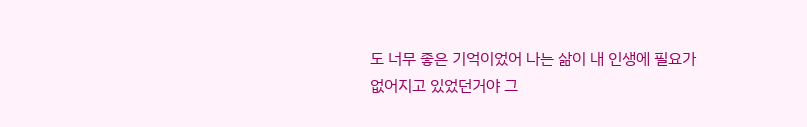도 너무 좋은 기억이었어 나는 삶이 내 인생에 필요가 없어지고 있었던거야 그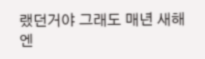랬던거야 그래도 매년 새해엔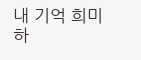내 기억 희미하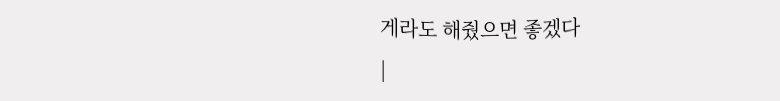게라도 해줬으면 좋겠다
|